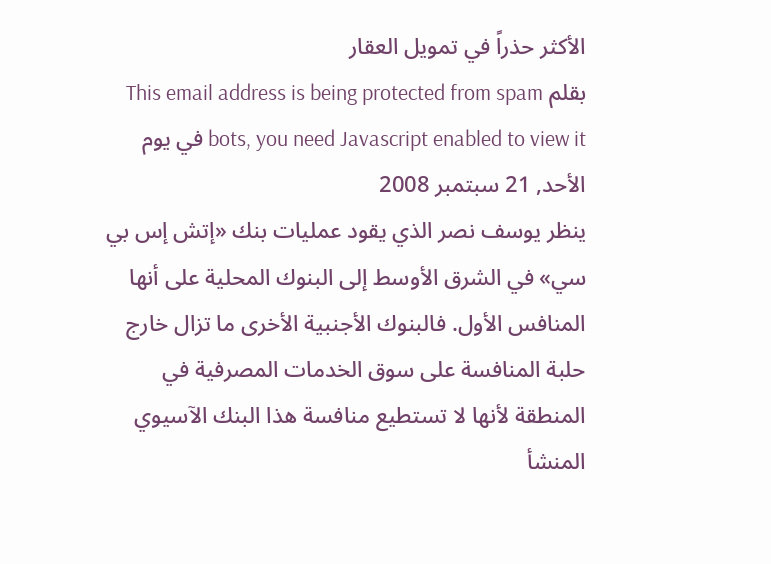الأكثر حذراً في تمويل العقار
بقلم This email address is being protected from spam bots, you need Javascript enabled to view it في يوم الأحد, 21 سبتمبر 2008
ينظر يوسف نصر الذي يقود عمليات بنك «إتش إس بي سي» في الشرق الأوسط إلى البنوك المحلية على أنها المنافس الأول. فالبنوك الأجنبية الأخرى ما تزال خارج حلبة المنافسة على سوق الخدمات المصرفية في المنطقة لأنها لا تستطيع منافسة هذا البنك الآسيوي المنشأ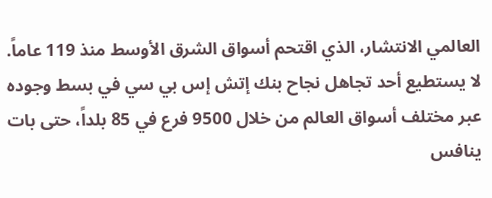العالمي الانتشار، الذي اقتحم أسواق الشرق الأوسط منذ 119 عاماً.
لا يستطيع أحد تجاهل نجاح بنك إتش إس بي سي في بسط وجوده عبر مختلف أسواق العالم من خلال 9500 فرع في 85 بلداً، حتى بات ينافس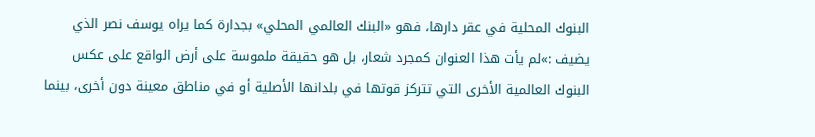البنوك المحلية في عقر دارها، فهو «البنك العالمي المحلي» بجدارة كما يراه يوسف نصر الذي يضيف :»لم يأت هذا العنوان كمجرد شعار، بل هو حقيقة ملموسة على أرض الواقع على عكس البنوك العالمية الأخرى التي تتركز قوتها في بلدانها الأصلية أو في مناطق معينة دون أخرى، بينما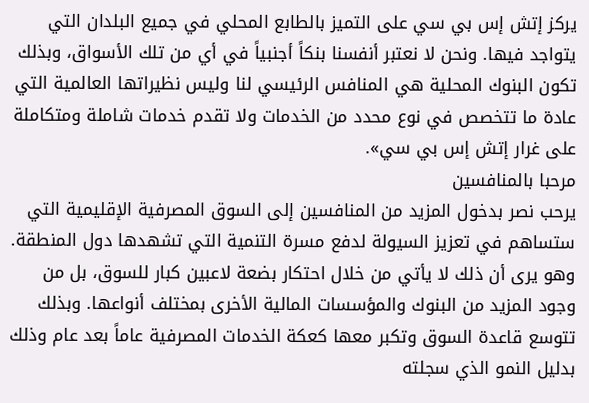يركز إتش إس بي سي على التميز بالطابع المحلي في جميع البلدان التي يتواجد فيها. ونحن لا نعتبر أنفسنا بنكاً أجنبياً في أي من تلك الأسواق، وبذلك تكون البنوك المحلية هي المنافس الرئيسي لنا وليس نظيراتها العالمية التي عادة ما تتخصص في نوع محدد من الخدمات ولا تقدم خدمات شاملة ومتكاملة على غرار إتش إس بي سي».
مرحبا بالمنافسين
يرحب نصر بدخول المزيد من المنافسين إلى السوق المصرفية الإقليمية التي ستساهم في تعزيز السيولة لدفع مسرة التنمية التي تشهدها دول المنطقة. وهو يرى أن ذلك لا يأتي من خلال احتكار بضعة لاعبين كبار للسوق، بل من وجود المزيد من البنوك والمؤسسات المالية الأخرى بمختلف أنواعها. وبذلك تتوسع قاعدة السوق وتكبر معها كعكة الخدمات المصرفية عاماً بعد عام وذلك بدليل النمو الذي سجلته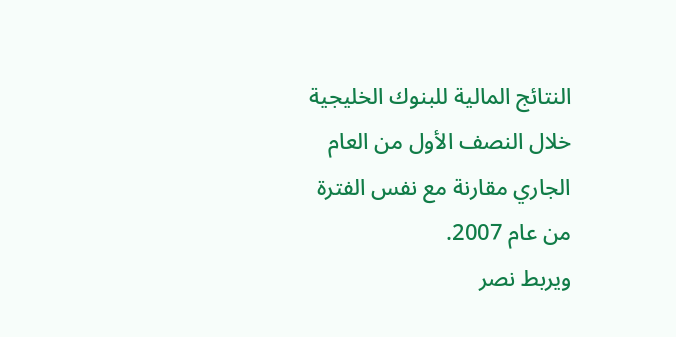النتائج المالية للبنوك الخليجية خلال النصف الأول من العام الجاري مقارنة مع نفس الفترة من عام 2007.
ويربط نصر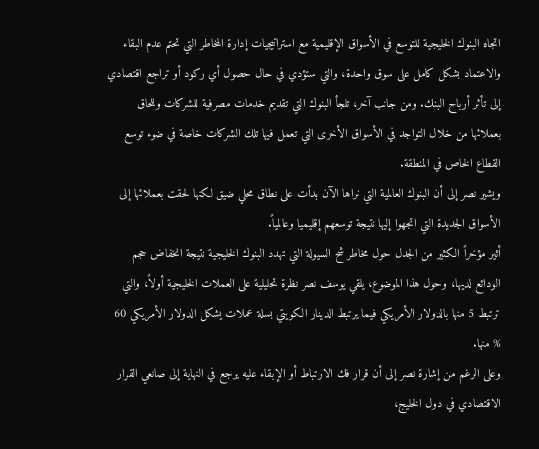اتجاه البنوك الخليجية للتوسع في الأسواق الإقليمية مع استراتيجيات إدارة المخاطر التي تحتم عدم البقاء والاعتماد بشكل كامل على سوق واحدة، والتي ستؤدي في حال حصول أي ركود أو تراجع اقتصادي إلى تأثر أرباح البنك. ومن جانب آخر، تلجأ البنوك التي تقديم خدمات مصرفية للشركات وللحاق بعملائها من خلال التواجد في الأسواق الأخرى التي تعمل فيها تلك الشركات خاصة في ضوء توسع القطاع الخاص في المنطقة.
ويشير نصر إلى أن البنوك العالمية التي نراها الآن بدأت على نطاق محلي ضيق لكنها لحقت بعملائها إلى الأسواق الجديدة التي اتجهوا إليها نتيجة توسعهم إقليميا وعالمياً.
أثير مؤخراً الكثير من الجدل حول مخاطر شح السيولة التي تهدد البنوك الخليجية نتيجة انخفاض حجم الودائع لديها، وحول هذا الموضوع، يلقي يوسف نصر نظرة تحليلية على العملات الخليجية أولاً، والتي ترتبط 5 منها بالدولار الأمريكي فيما يرتبط الدينار الكويتي بسلة عملات يشكل الدولار الأمريكي 60 % منها.
وعلى الرغم من إشارة نصر إلى أن قرار فك الارتباط أو الإبقاء عليه يرجع في النهاية إلى صانعي القرار الاقتصادي في دول الخليج،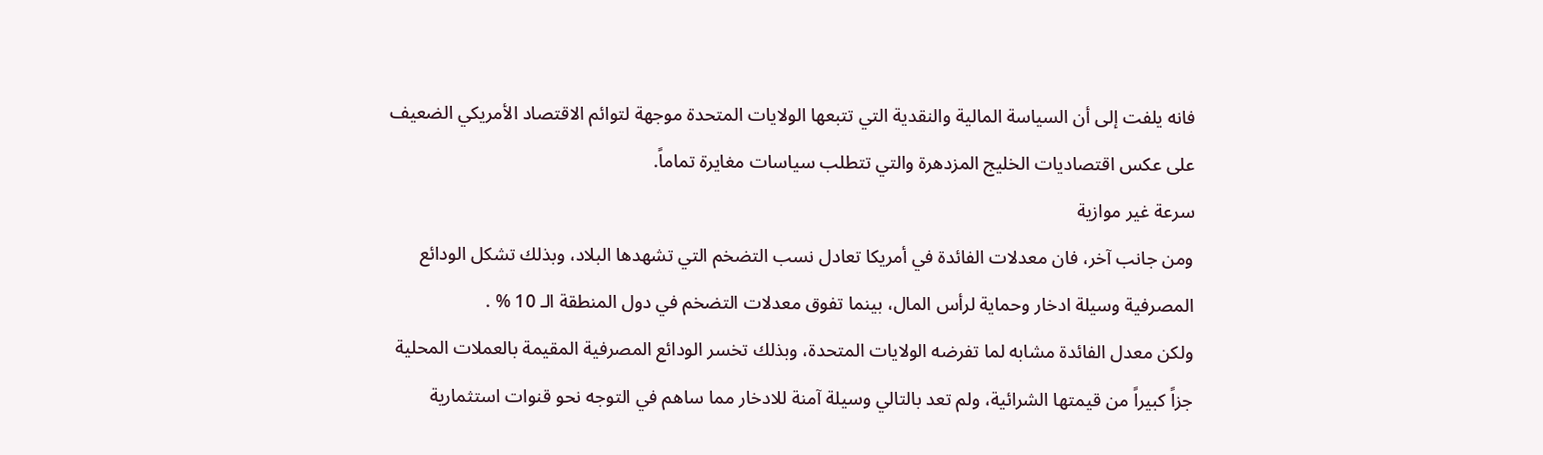فانه يلفت إلى أن السياسة المالية والنقدية التي تتبعها الولايات المتحدة موجهة لتوائم الاقتصاد الأمريكي الضعيف على عكس اقتصاديات الخليج المزدهرة والتي تتطلب سياسات مغايرة تماماً.
سرعة غير موازية
ومن جانب آخر، فان معدلات الفائدة في أمريكا تعادل نسب التضخم التي تشهدها البلاد، وبذلك تشكل الودائع المصرفية وسيلة ادخار وحماية لرأس المال، بينما تفوق معدلات التضخم في دول المنطقة الـ 10 % .
ولكن معدل الفائدة مشابه لما تفرضه الولايات المتحدة، وبذلك تخسر الودائع المصرفية المقيمة بالعملات المحلية جزاً كبيراً من قيمتها الشرائية، ولم تعد بالتالي وسيلة آمنة للادخار مما ساهم في التوجه نحو قنوات استثمارية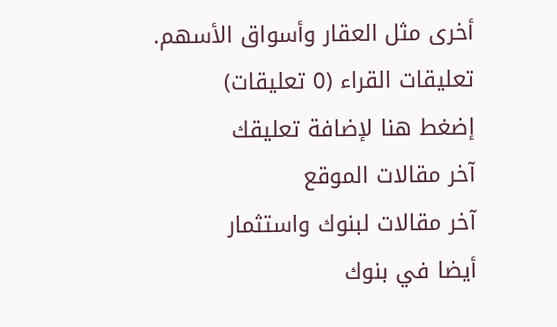أخرى مثل العقار وأسواق الأسهم.
تعليقات القراء (0 تعليقات)
إضغط هنا لإضافة تعليقك
آخر مقالات الموقع
آخر مقالات لبنوك واستثمار
أيضا في بنوك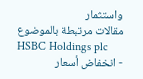واستثمار
مقالات مرتبطة بالموضوع
HSBC Holdings plc
- انخفاض أسعار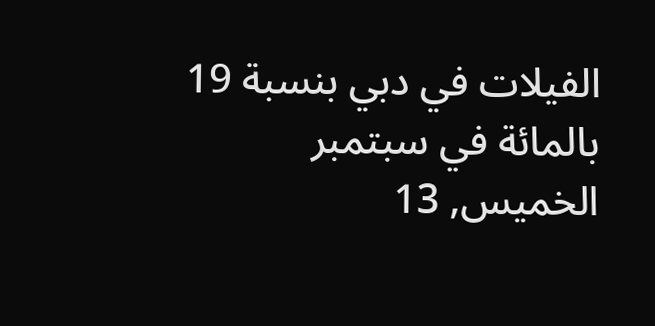الفيلات في دبي بنسبة 19 بالمائة في سبتمبر
الخميس, 13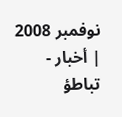نوفمبر 2008 | أخبار - تباطؤ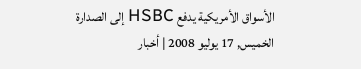الأسواق الأمريكية يدفع HSBC إلى الصدارة
الخميس, 17 يوليو 2008 | أخبار